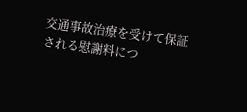交通事故治療を受けて保証される慰謝料につ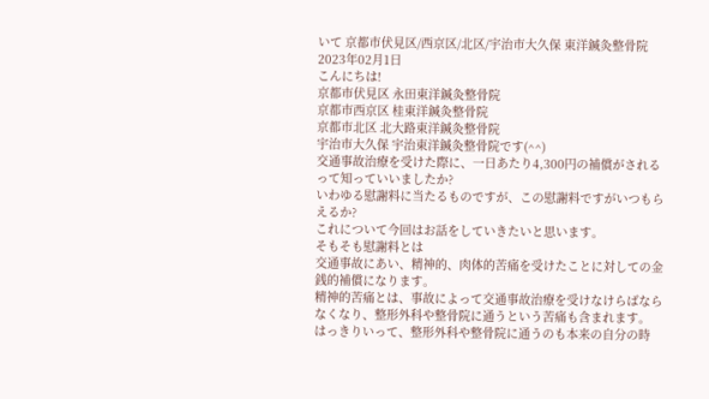いて 京都市伏見区/西京区/北区/宇治市大久保 東洋鍼灸整骨院
2023年02月1日
こんにちは!
京都市伏見区 永田東洋鍼灸整骨院
京都市西京区 桂東洋鍼灸整骨院
京都市北区 北大路東洋鍼灸整骨院
宇治市大久保 宇治東洋鍼灸整骨院です(^^)
交通事故治療を受けた際に、一日あたり4,300円の補償がされるって知っていいましたか?
いわゆる慰謝料に当たるものですが、この慰謝料ですがいつもらえるか?
これについて今回はお話をしていきたいと思います。
そもそも慰謝料とは
交通事故にあい、精神的、肉体的苦痛を受けたことに対しての金銭的補償になります。
精神的苦痛とは、事故によって交通事故治療を受けなけらばならなくなり、整形外科や整骨院に通うという苦痛も含まれます。
はっきりいって、整形外科や整骨院に通うのも本来の自分の時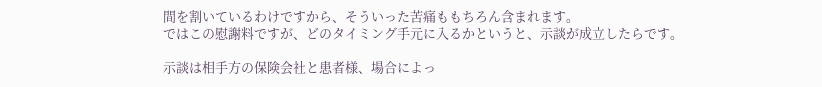間を割いているわけですから、そういった苦痛ももちろん含まれます。
ではこの慰謝料ですが、どのタイミング手元に入るかというと、示談が成立したらです。

示談は相手方の保険会社と患者様、場合によっ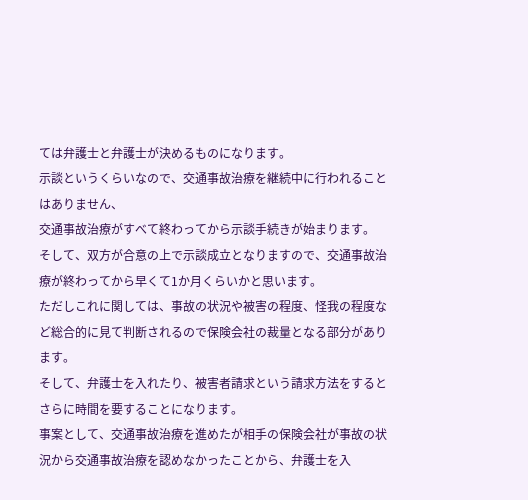ては弁護士と弁護士が決めるものになります。
示談というくらいなので、交通事故治療を継続中に行われることはありません、
交通事故治療がすべて終わってから示談手続きが始まります。
そして、双方が合意の上で示談成立となりますので、交通事故治療が終わってから早くて1か月くらいかと思います。
ただしこれに関しては、事故の状況や被害の程度、怪我の程度など総合的に見て判断されるので保険会社の裁量となる部分があります。
そして、弁護士を入れたり、被害者請求という請求方法をするとさらに時間を要することになります。
事案として、交通事故治療を進めたが相手の保険会社が事故の状況から交通事故治療を認めなかったことから、弁護士を入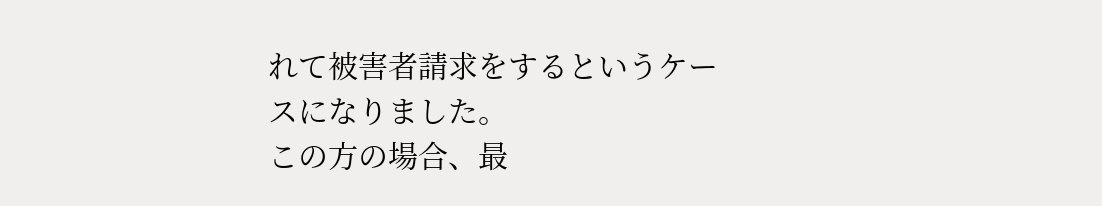れて被害者請求をするというケースになりました。
この方の場合、最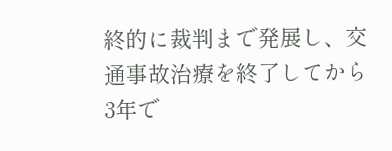終的に裁判まで発展し、交通事故治療を終了してから3年で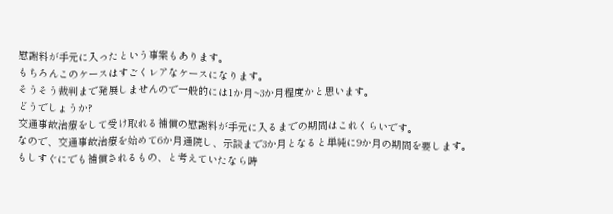慰謝料が手元に入ったという事案もあります。
もちろんこのケースはすごくレアなケースになります。
そうそう裁判まで発展しませんので一般的には1か月~3か月程度かと思います。
どうでしょうか?
交通事故治療をして受け取れる補償の慰謝料が手元に入るまでの期間はこれくらいです。
なので、交通事故治療を始めて6か月通院し、示談まで3か月となると単純に9か月の期間を要します。
もしすぐにでも補償されるもの、と考えていたなら時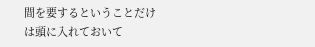間を要するということだけは頭に入れておいて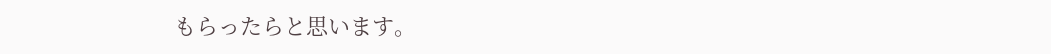もらったらと思います。